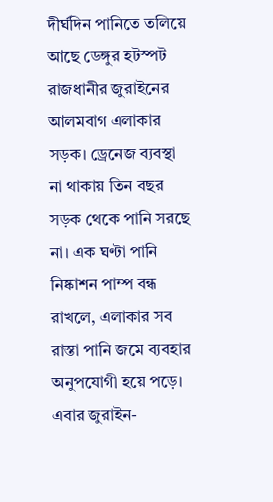দীর্ঘদিন পানিতে তলিয়ে আছে ডেঙ্গুর হটস্পট রাজধানীর জুরাইনের আলমবাগ এলাকার সড়ক। ড্রেনেজ ব্যবস্থা না থাকায় তিন বছর সড়ক থেকে পানি সরছে না। এক ঘণ্টা পানি নিষ্কাশন পাম্প বন্ধ রাখলে, এলাকার সব রাস্তা পানি জমে ব্যবহার অনুপযোগী হয়ে পড়ে।
এবার জুরাইন-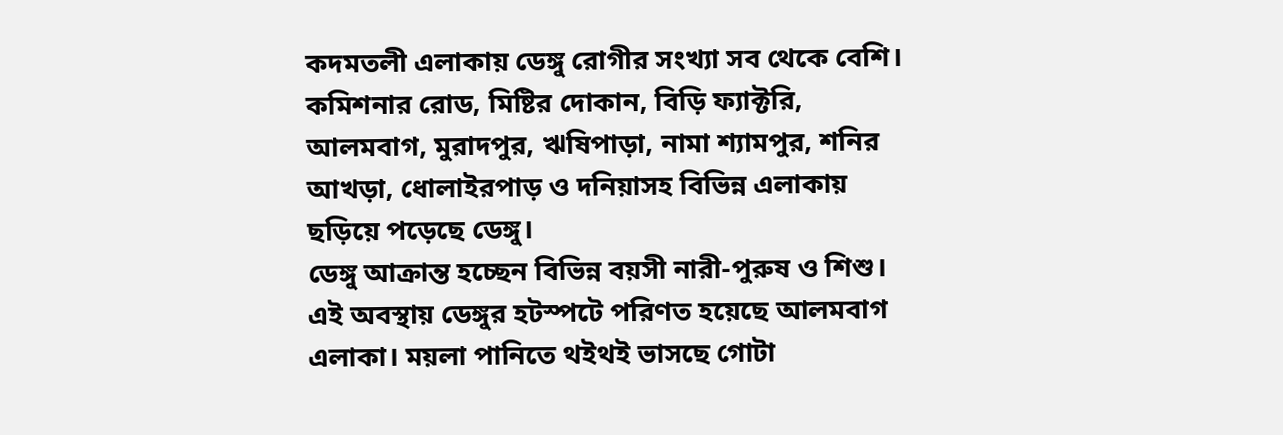কদমতলী এলাকায় ডেঙ্গু রোগীর সংখ্যা সব থেকে বেশি। কমিশনার রোড, মিষ্টির দোকান, বিড়ি ফ্যাক্টরি, আলমবাগ, মুরাদপুর, ঋষিপাড়া, নামা শ্যামপুর, শনির আখড়া, ধোলাইরপাড় ও দনিয়াসহ বিভিন্ন এলাকায় ছড়িয়ে পড়েছে ডেঙ্গু।
ডেঙ্গু আক্রান্ত হচ্ছেন বিভিন্ন বয়সী নারী-পুরুষ ও শিশু। এই অবস্থায় ডেঙ্গুর হটস্পটে পরিণত হয়েছে আলমবাগ এলাকা। ময়লা পানিতে থইথই ভাসছে গোটা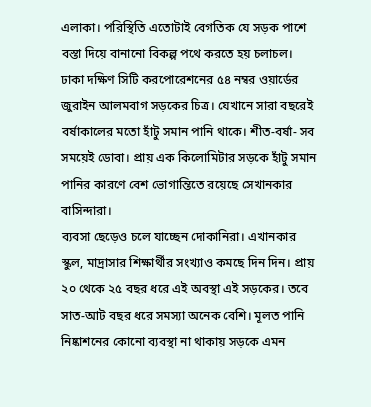এলাকা। পরিস্থিতি এতোটাই বেগতিক যে সড়ক পাশে বস্তা দিয়ে বানানো বিকল্প পথে করতে হয় চলাচল।
ঢাকা দক্ষিণ সিটি করপোরেশনের ৫৪ নম্বর ওয়ার্ডের জুরাইন আলমবাগ সড়কের চিত্র। যেখানে সারা বছরেই বর্ষাকালের মতো হাঁটু সমান পানি থাকে। শীত-বর্ষা- সব সময়েই ডোবা। প্রায় এক কিলোমিটার সড়কে হাঁটু সমান পানির কারণে বেশ ভোগান্তিতে রয়েছে সেখানকার বাসিন্দারা।
ব্যবসা ছেড়েও চলে যাচ্ছেন দোকানিরা। এখানকার স্কুল, মাদ্রাসার শিক্ষার্থীর সংখ্যাও কমছে দিন দিন। প্রায় ২০ থেকে ২৫ বছর ধরে এই অবস্থা এই সড়কের। তবে সাত-আট বছর ধরে সমস্যা অনেক বেশি। মূলত পানি নিষ্কাশনের কোনো ব্যবস্থা না থাকায় সড়কে এমন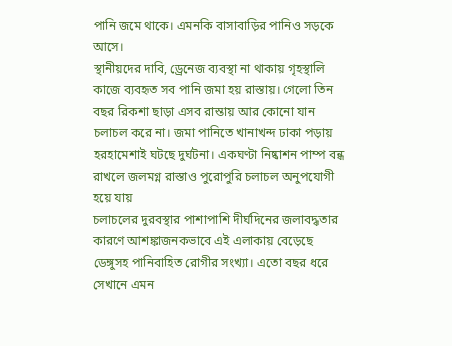পানি জমে থাকে। এমনকি বাসাবাড়ির পানিও সড়কে আসে।
স্থানীয়দের দাবি, ড্রেনেজ ব্যবস্থা না থাকায় গৃহস্থালি কাজে ব্যবহৃত সব পানি জমা হয় রাস্তায়। গেলো তিন বছর রিকশা ছাড়া এসব রাস্তায় আর কোনো যান চলাচল করে না। জমা পানিতে খানাখন্দ ঢাকা পড়ায় হরহামেশাই ঘটছে দুর্ঘটনা। একঘণ্টা নিষ্কাশন পাম্প বন্ধ রাখলে জলমগ্ন রাস্তাও পুরোপুরি চলাচল অনুপযোগী হয়ে যায়
চলাচলের দুরবস্থার পাশাপাশি দীর্ঘদিনের জলাবদ্ধতার কারণে আশঙ্কাজনকভাবে এই এলাকায় বেড়েছে ডেঙ্গুসহ পানিবাহিত রোগীর সংখ্যা। এতো বছর ধরে সেখানে এমন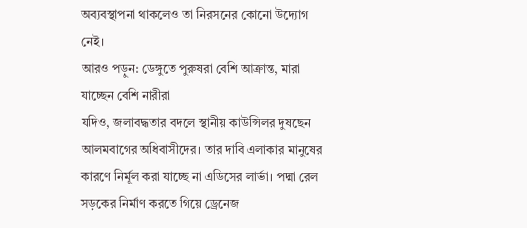অব্যবস্থাপনা থাকলেও তা নিরসনের কোনো উদ্যোগ নেই।
আরও পড়ুন: ডেঙ্গুতে পুরুষরা বেশি আক্রান্ত, মারা যাচ্ছেন বেশি নারীরা
যদিও, জলাবদ্ধতার বদলে স্থানীয় কাউন্সিলর দুষছেন আলমবাগের অধিবাসীদের। তার দাবি এলাকার মানুষের কারণে নির্মূল করা যাচ্ছে না এডিসের লার্ভা। পদ্মা রেল সড়কের নির্মাণ করতে গিয়ে ড্রেনেজ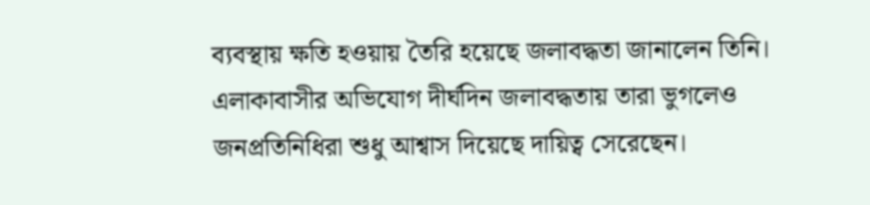ব্যবস্থায় ক্ষতি হওয়ায় তৈরি হয়েছে জলাবদ্ধতা জানালেন তিনি।
এলাকাবাসীর অভিযোগ দীর্ঘদিন জলাবদ্ধতায় তারা ভুগলেও জনপ্রতিনিধিরা শুধু আশ্বাস দিয়েছে দায়িত্ব সেরেছেন।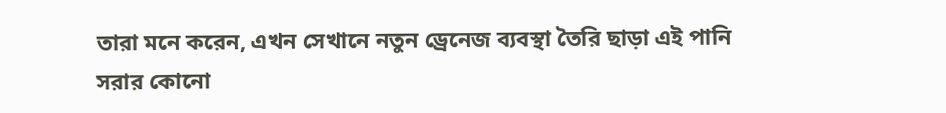তারা মনে করেন, এখন সেখানে নতুন ড্রেনেজ ব্যবস্থা তৈরি ছাড়া এই পানি সরার কোনো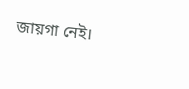জায়গা নেই।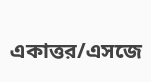একাত্তর/এসজে